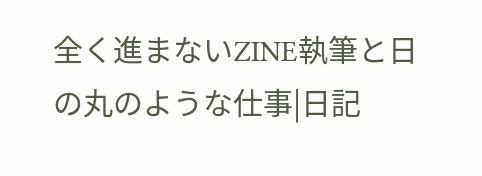全く進まないZINE執筆と日の丸のような仕事|日記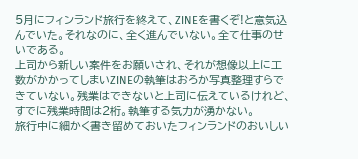5月にフィンランド旅行を終えて、ZINEを書くぞ!と意気込んでいた。それなのに、全く進んでいない。全て仕事のせいである。
上司から新しい案件をお願いされ、それが想像以上に工数がかかってしまいZINEの執筆はおろか写真整理すらできていない。残業はできないと上司に伝えているけれど、すでに残業時間は2桁。執筆する気力が湧かない。
旅行中に細かく書き留めておいたフィンランドのおいしい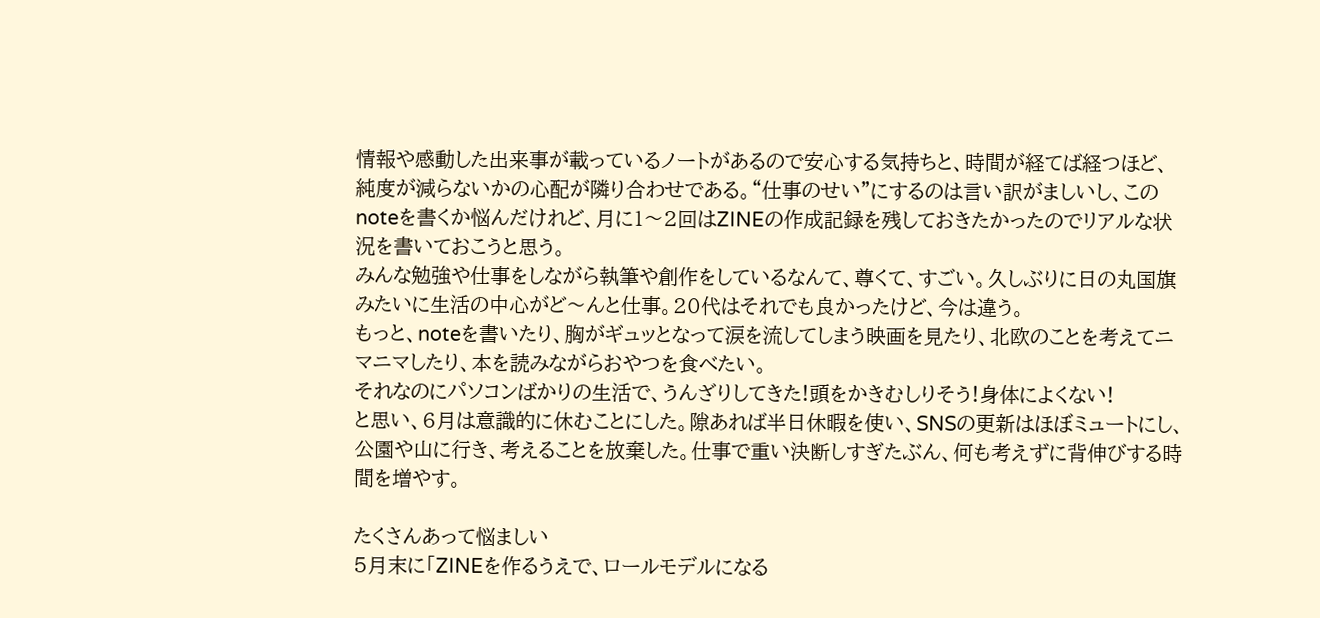情報や感動した出来事が載っているノートがあるので安心する気持ちと、時間が経てば経つほど、純度が減らないかの心配が隣り合わせである。“仕事のせい"にするのは言い訳がましいし、このnoteを書くか悩んだけれど、月に1〜2回はZINEの作成記録を残しておきたかったのでリアルな状況を書いておこうと思う。
みんな勉強や仕事をしながら執筆や創作をしているなんて、尊くて、すごい。久しぶりに日の丸国旗みたいに生活の中心がど〜んと仕事。20代はそれでも良かったけど、今は違う。
もっと、noteを書いたり、胸がギュッとなって涙を流してしまう映画を見たり、北欧のことを考えてニマニマしたり、本を読みながらおやつを食べたい。
それなのにパソコンばかりの生活で、うんざりしてきた!頭をかきむしりそう!身体によくない!
と思い、6月は意識的に休むことにした。隙あれば半日休暇を使い、SNSの更新はほぼミュートにし、公園や山に行き、考えることを放棄した。仕事で重い決断しすぎたぶん、何も考えずに背伸びする時間を増やす。

たくさんあって悩ましい
5月末に「ZINEを作るうえで、ロールモデルになる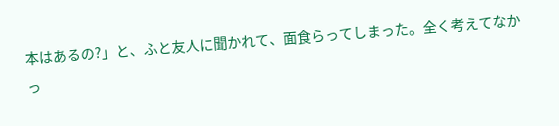本はあるの?」と、ふと友人に聞かれて、面食らってしまった。全く考えてなかっ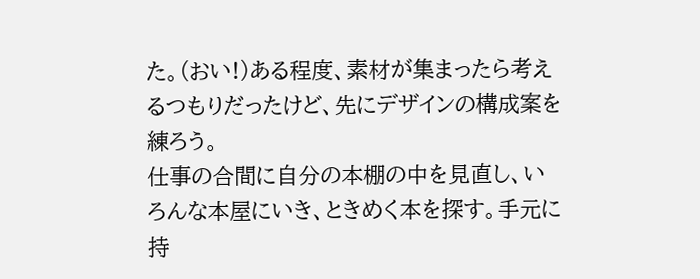た。(おい!)ある程度、素材が集まったら考えるつもりだったけど、先にデザインの構成案を練ろう。
仕事の合間に自分の本棚の中を見直し、いろんな本屋にいき、ときめく本を探す。手元に持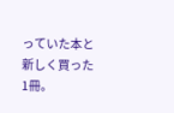っていた本と新しく買った1冊。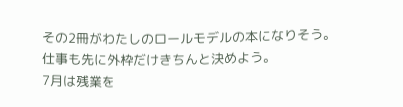その2冊がわたしのロールモデルの本になりそう。
仕事も先に外枠だけきちんと決めよう。
7月は残業を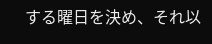する曜日を決め、それ以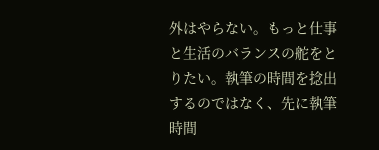外はやらない。もっと仕事と生活のバランスの舵をとりたい。執筆の時間を捻出するのではなく、先に執筆時間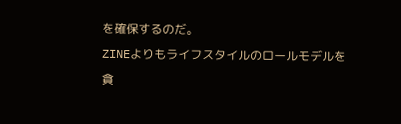を確保するのだ。
ZINEよりもライフスタイルのロールモデルを貪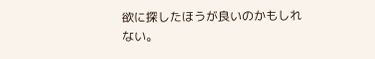欲に探したほうが良いのかもしれない。